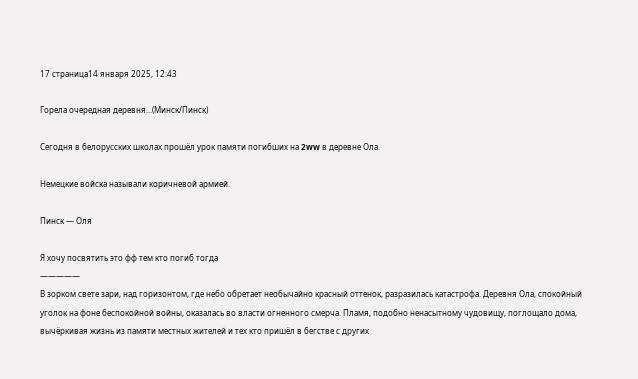17 страница14 января 2025, 12:43

Горела очередная деревня...(Минск/Пинск)

Сегодня в белорусских школах прошёл урок памяти погибших на 2ww в деревне Ола.

Немецкие войска называли коричневой армией.

Пинск — Оля

Я хочу посвятить это фф тем кто погиб тогда
—————
В зорком свете зари, над горизонтом, где небо обретает необычайно красный оттенок, разразилась катастрофа. Деревня Ола, спокойный уголок на фоне беспокойной войны, оказалась во власти огненного смерча. Пламя, подобно ненасытному чудовищу, поглощало дома, вычёркивая жизнь из памяти местных жителей и тех кто пришёл в бегстве с других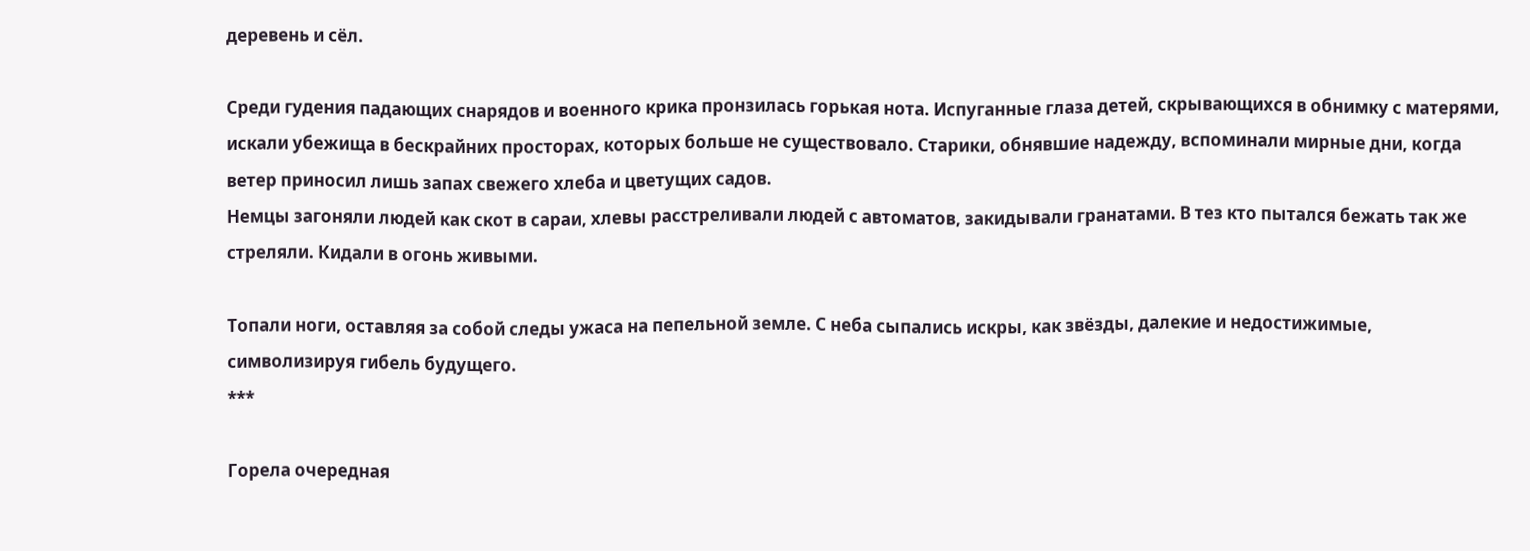деревень и сёл.

Среди гудения падающих снарядов и военного крика пронзилась горькая нота. Испуганные глаза детей, скрывающихся в обнимку с матерями, искали убежища в бескрайних просторах, которых больше не существовало. Старики, обнявшие надежду, вспоминали мирные дни, когда ветер приносил лишь запах свежего хлеба и цветущих садов.
Немцы загоняли людей как скот в сараи, хлевы расстреливали людей с автоматов, закидывали гранатами. В тез кто пытался бежать так же стреляли. Кидали в огонь живыми.

Топали ноги, оставляя за собой следы ужаса на пепельной земле. С неба сыпались искры, как звёзды, далекие и недостижимые, символизируя гибель будущего.
***

Горела очередная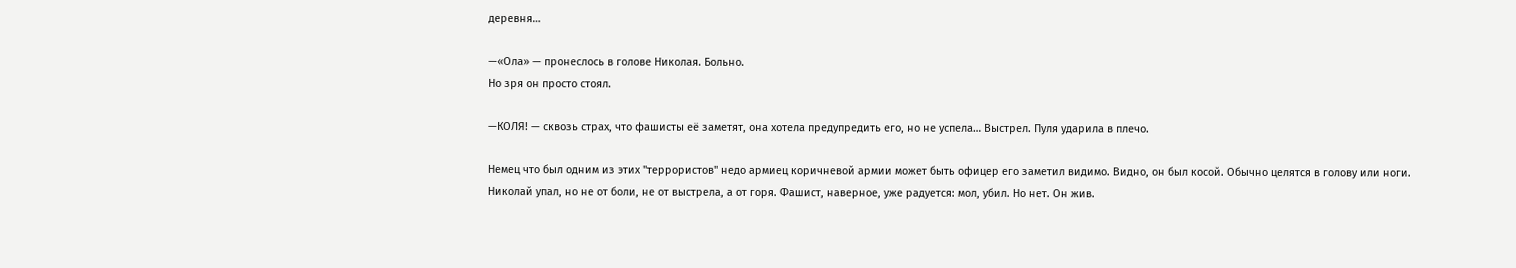деревня…

—«Ола» — пронеслось в голове Николая. Больно.
Но зря он просто стоял.

—КОЛЯ! — сквозь страх, что фашисты её заметят, она хотела предупредить его, но не успела… Выстрел. Пуля ударила в плечо.

Немец что был одним из этих "террористов" недо армиец коричневой армии может быть офицер его заметил видимо. Видно, он был косой. Обычно целятся в голову или ноги.
Николай упал, но не от боли, не от выстрела, а от горя. Фашист, наверное, уже радуется: мол, убил. Но нет. Он жив.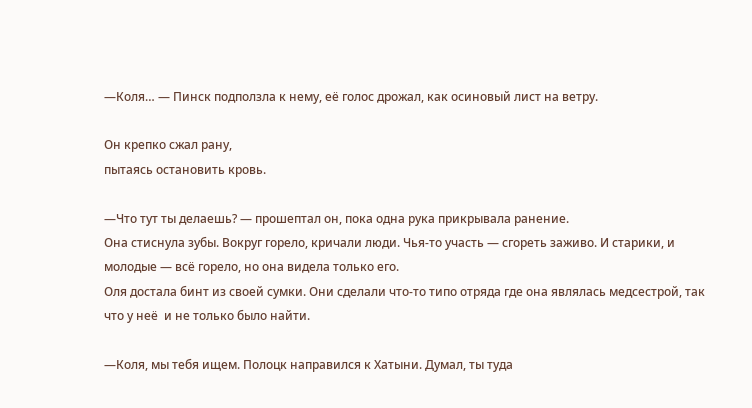—Коля… — Пинск подползла к нему, её голос дрожал, как осиновый лист на ветру.

Он крепко сжал рану,
пытаясь остановить кровь.

—Что тут ты делаешь? — прошептал он, пока одна рука прикрывала ранение.
Она стиснула зубы. Вокруг горело, кричали люди. Чья-то участь — сгореть заживо. И старики, и молодые — всё горело, но она видела только его.
Оля достала бинт из своей сумки. Они сделали что-то типо отряда где она являлась медсестрой, так что у неё  и не только было найти.

—Коля, мы тебя ищем. Полоцк направился к Хатыни. Думал, ты туда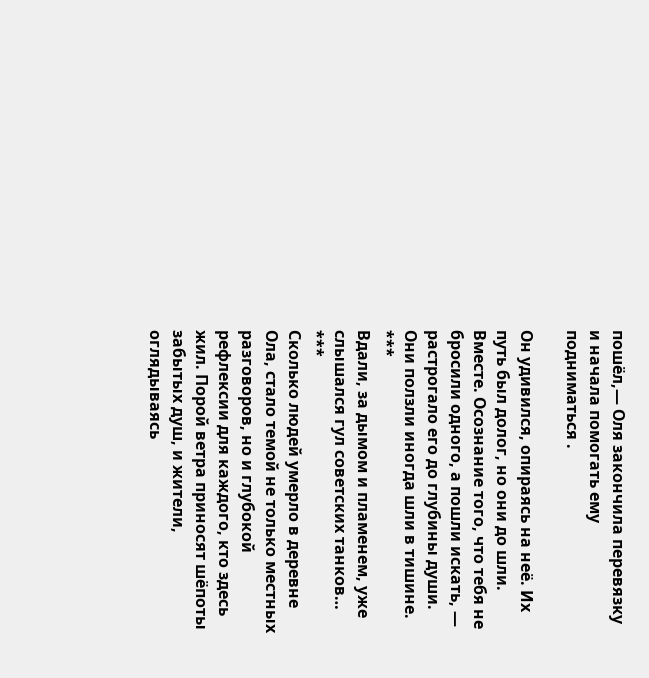пошёл,— Оля закончила перевязку и начала помогать ему подниматься .

Он удивился, опираясь на неё. Их путь был долог, но они до шли. Вместе. Осознание того, что тебя не бросили одного, а пошли искать, — растрогало его до глубины души. Они ползли иногда шли в тишине.
***
Вдали, за дымом и пламенем, уже слышался гул советских танков…
***
Сколько людей умерло в деревне Ола, стало темой не только местных разговоров, но и глубокой рефлексии для каждого, кто здесь жил. Порой ветра приносят шёпоты забытых душ, и жители, оглядываясь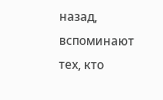назад, вспоминают тех, кто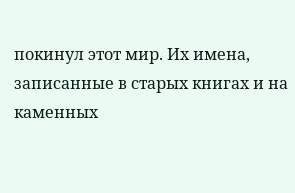покинул этот мир. Их имена, записанные в старых книгах и на каменных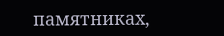памятниках,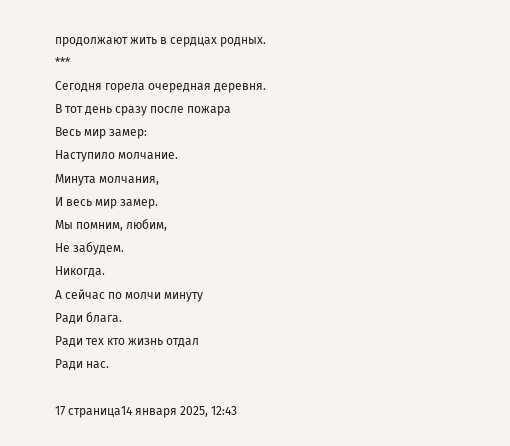продолжают жить в сердцах родных.
***
Сегодня горела очередная деревня.
В тот день сразу после пожара
Весь мир замер:
Наступило молчание.
Минута молчания,
И весь мир замер.
Мы помним, любим,
Не забудем.
Никогда.
А сейчас по молчи минуту
Ради блага.
Ради тех кто жизнь отдал
Ради нас.

17 страница14 января 2025, 12:43